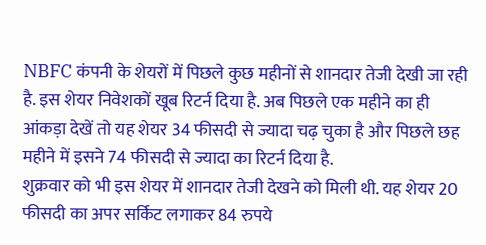NBFC कंपनी के शेयरों में पिछले कुछ महीनों से शानदार तेजी देखी जा रही है. इस शेयर निवेशकों खूब रिटर्न दिया है. अब पिछले एक महीने का ही आंकड़ा देखें तो यह शेयर 34 फीसदी से ज्यादा चढ़ चुका है और पिछले छह महीने में इसने 74 फीसदी से ज्यादा का रिटर्न दिया है.
शुक्रवार को भी इस शेयर में शानदार तेजी देखने को मिली थी. यह शेयर 20 फीसदी का अपर सर्किट लगाकर 84 रुपये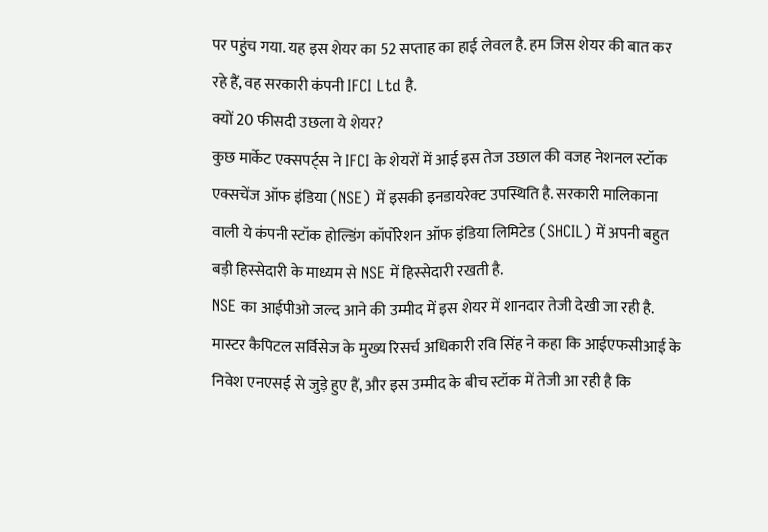पर पहुंच गया. यह इस शेयर का 52 सप्ताह का हाई लेवल है. हम जिस शेयर की बात कर रहे हैं, वह सरकारी कंपनी IFCI Ltd है.
क्यों 20 फीसदी उछला ये शेयर?
कुछ मार्केट एक्सपर्ट्स ने IFCI के शेयरों में आई इस तेज उछाल की वजह नेशनल स्टॉक एक्सचेंज ऑफ इंडिया (NSE) में इसकी इनडायरेक्ट उपस्थिति है. सरकारी मालिकाना वाली ये कंपनी स्टॉक होल्डिंग कॉर्पोरेशन ऑफ इंडिया लिमिटेड (SHCIL) में अपनी बहुत बड़ी हिस्सेदारी के माध्यम से NSE में हिस्सेदारी रखती है.
NSE का आईपीओ जल्द आने की उम्मीद में इस शेयर में शानदार तेजी देखी जा रही है. मास्टर कैपिटल सर्विसेज के मुख्य रिसर्च अधिकारी रवि सिंह ने कहा कि आईएफसीआई के निवेश एनएसई से जुड़े हुए हैं, और इस उम्मीद के बीच स्टॉक में तेजी आ रही है कि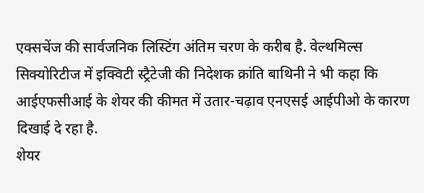एक्सचेंज की सार्वजनिक लिस्टिंग अंतिम चरण के करीब है. वेल्थमिल्स सिक्योरिटीज में इक्विटी स्ट्रैटेजी की निदेशक क्रांति बाथिनी ने भी कहा कि आईएफसीआई के शेयर की कीमत में उतार-चढ़ाव एनएसई आईपीओ के कारण दिखाई दे रहा है.
शेयर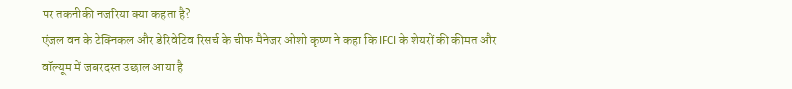पर तकनीकी नजरिया क्या कहता है?
एंजल वन के टेक्निकल और डेरिवेटिव रिसर्च के चीफ मैनेजर ओशो कृष्ण ने कहा कि IFCI के शेयरों की कीमत और वॉल्यूम में जबरदस्त उछाल आया है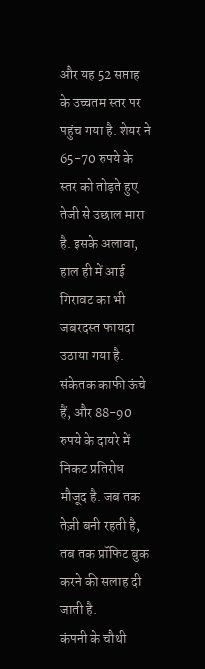और यह 52 सप्ताह के उच्चतम स्तर पर पहुंच गया है. शेयर ने 65-70 रुपये के स्तर को तोड़ते हुए तेजी से उछाल मारा है. इसके अलावा, हाल ही में आई गिरावट का भी जबरदस्त फायदा उठाया गया है. संकेतक काफी ऊंचे हैं, और 88-90 रुपये के दायरे में निकट प्रतिरोध मौजूद है. जब तक तेज़ी बनी रहती है, तब तक प्रॉफिट बुक करने की सलाह दी जाती है.
कंपनी के चौथी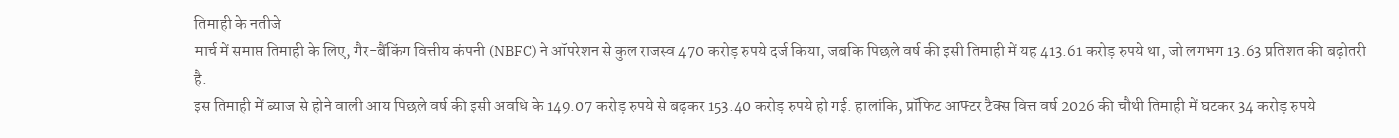तिमाही के नतीजे
मार्च में समाप्त तिमाही के लिए, गैर-बैंकिंग वित्तीय कंपनी (NBFC) ने ऑपरेशन से कुल राजस्व 470 करोड़ रुपये दर्ज किया, जबकि पिछले वर्ष की इसी तिमाही में यह 413.61 करोड़ रुपये था, जो लगभग 13.63 प्रतिशत की बढ़ोतरी है.
इस तिमाही में ब्याज से होने वाली आय पिछले वर्ष की इसी अवधि के 149.07 करोड़ रुपये से बढ़कर 153.40 करोड़ रुपये हो गई. हालांकि, प्रॉफिट आफ्टर टैक्स वित्त वर्ष 2026 की चौथी तिमाही में घटकर 34 करोड़ रुपये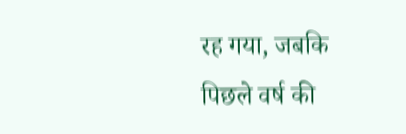रह गया, जबकि पिछले वर्ष की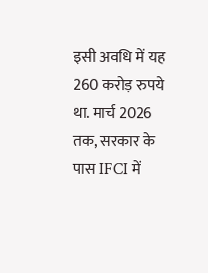इसी अवधि में यह 260 करोड़ रुपये था. मार्च 2026 तक, सरकार के पास IFCI में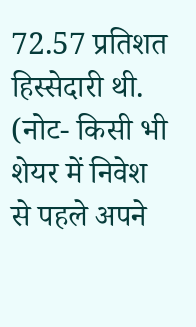72.57 प्रतिशत हिस्सेदारी थी.
(नोट- किसी भी शेयर में निवेश से पहले अपने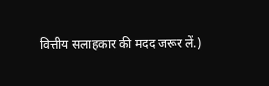वित्तीय सलाहकार की मदद जरूर लें.)